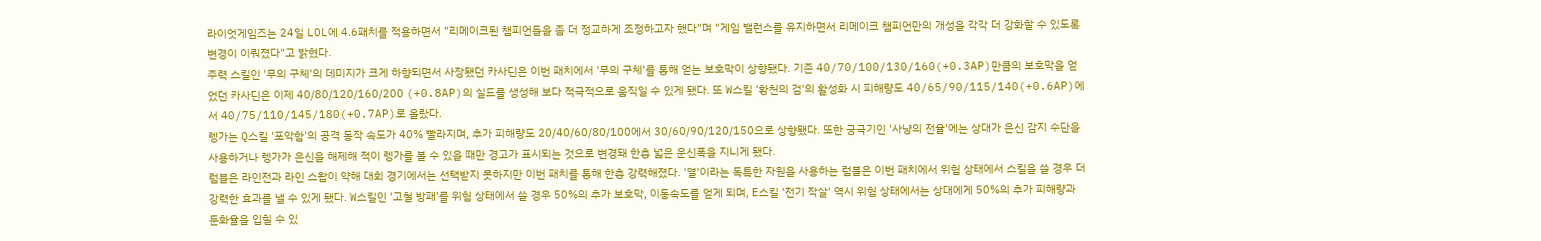라이엇게임즈는 24일 LOL에 4.6패치를 적용하면서 "리메이크된 챔피언들을 좀 더 정교하게 조정하고자 했다"며 "게임 밸런스를 유지하면서 리메이크 챔피언만의 개성을 각각 더 강화할 수 있도록 변경이 이뤄졌다"고 밝혔다.
주력 스킬인 '무의 구체'의 데미지가 크게 하향되면서 사장됐던 카사딘은 이번 패치에서 '무의 구체'를 통해 얻는 보호막이 상향됐다. 기존 40/70/100/130/160(+0.3AP)만큼의 보호막을 얻었던 카사딘은 이제 40/80/120/160/200 (+0.8AP)의 실드를 생성해 보다 적극적으로 움직일 수 있게 됐다. 또 W스킬 '황천의 검'의 활성화 시 피해량도 40/65/90/115/140(+0.6AP)에서 40/75/110/145/180(+0.7AP)로 올랐다.
렝가는 Q스킬 '포악함'의 공격 동작 속도가 40% 빨라지며, 추가 피해량도 20/40/60/80/100에서 30/60/90/120/150으로 상향됐다. 또한 궁극기인 '사냥의 전율'에는 상대가 은신 감지 수단을 사용하거나 렝가가 은신을 해제해 적이 렝가를 볼 수 있을 때만 경고가 표시되는 것으로 변경돼 한층 넓은 운신폭을 지니게 됐다.
럼블은 라인전과 라인 스왑이 약해 대회 경기에서는 선택받지 못하지만 이번 패치를 통해 한층 강력해졌다. '열'이라는 독특한 자원을 사용하는 럼블은 이번 패치에서 위험 상태에서 스킬을 쓸 경우 더 강력한 효과를 낼 수 있게 됐다. W스킬인 '고철 방패'를 위험 상태에서 쓸 경우 50%의 추가 보호막, 이동속도를 얻게 되며, E스킬 '전기 작살' 역시 위험 상태에서는 상대에게 50%의 추가 피해량과 둔화율을 입힐 수 있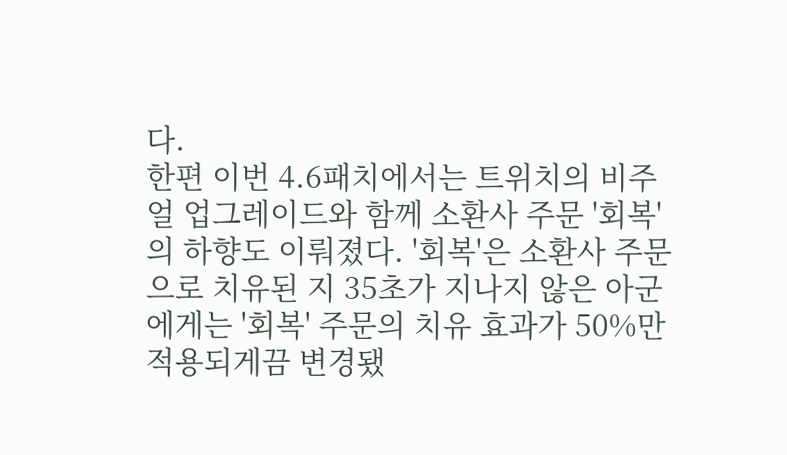다.
한편 이번 4.6패치에서는 트위치의 비주얼 업그레이드와 함께 소환사 주문 '회복'의 하향도 이뤄졌다. '회복'은 소환사 주문으로 치유된 지 35초가 지나지 않은 아군에게는 '회복' 주문의 치유 효과가 50%만 적용되게끔 변경됐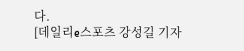다.
[데일리e스포츠 강성길 기자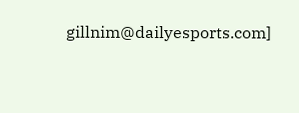gillnim@dailyesports.com]